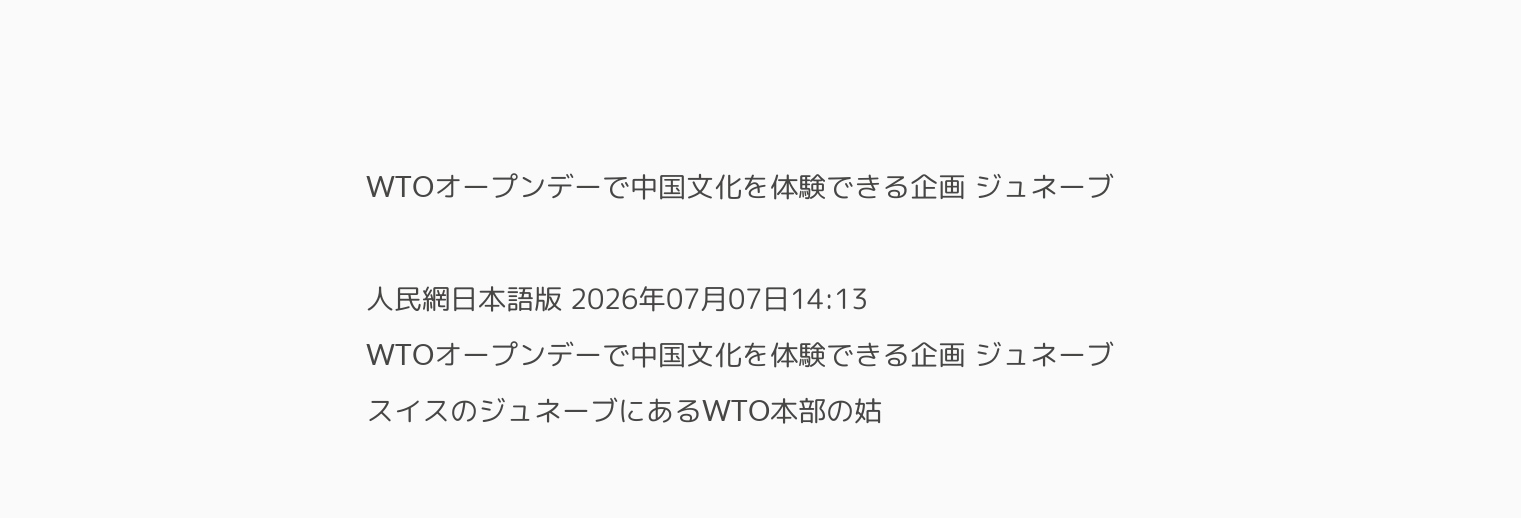WTOオープンデーで中国文化を体験できる企画 ジュネーブ

人民網日本語版 2026年07月07日14:13
WTOオープンデーで中国文化を体験できる企画 ジュネーブ
スイスのジュネーブにあるWTO本部の姑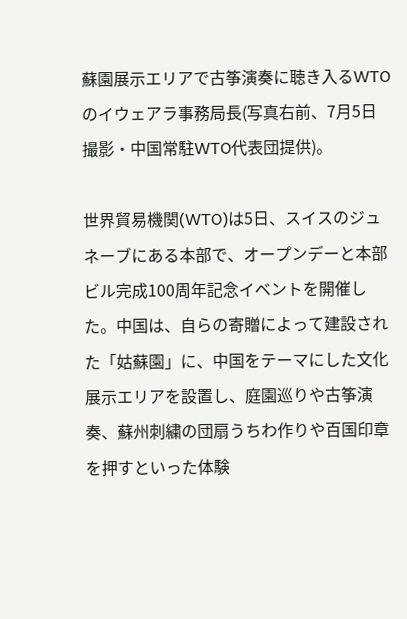蘇園展示エリアで古筝演奏に聴き入るWTOのイウェアラ事務局長(写真右前、7月5日撮影・中国常駐WTO代表団提供)。

世界貿易機関(WTO)は5日、スイスのジュネーブにある本部で、オープンデーと本部ビル完成100周年記念イベントを開催した。中国は、自らの寄贈によって建設された「姑蘇園」に、中国をテーマにした文化展示エリアを設置し、庭園巡りや古筝演奏、蘇州刺繍の団扇うちわ作りや百国印章を押すといった体験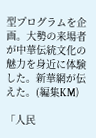型プログラムを企画。大勢の来場者が中華伝統文化の魅力を身近に体験した。新華網が伝えた。(編集KM)

「人民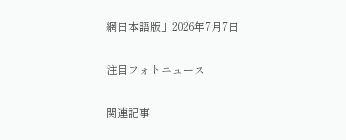網日本語版」2026年7月7日

注目フォトニュース

関連記事